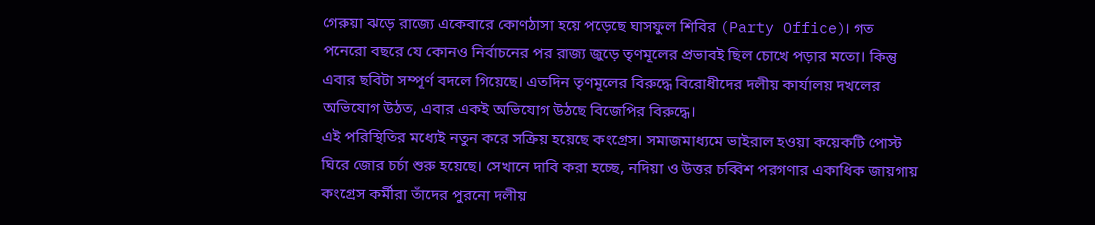গেরুয়া ঝড়ে রাজ্যে একেবারে কোণঠাসা হয়ে পড়েছে ঘাসফুল শিবির (Party Office)। গত পনেরো বছরে যে কোনও নির্বাচনের পর রাজ্য জুড়ে তৃণমূলের প্রভাবই ছিল চোখে পড়ার মতো। কিন্তু এবার ছবিটা সম্পূর্ণ বদলে গিয়েছে। এতদিন তৃণমূলের বিরুদ্ধে বিরোধীদের দলীয় কার্যালয় দখলের অভিযোগ উঠত, এবার একই অভিযোগ উঠছে বিজেপির বিরুদ্ধে।
এই পরিস্থিতির মধ্যেই নতুন করে সক্রিয় হয়েছে কংগ্রেস। সমাজমাধ্যমে ভাইরাল হওয়া কয়েকটি পোস্ট ঘিরে জোর চর্চা শুরু হয়েছে। সেখানে দাবি করা হচ্ছে, নদিয়া ও উত্তর চব্বিশ পরগণার একাধিক জায়গায় কংগ্রেস কর্মীরা তাঁদের পুরনো দলীয়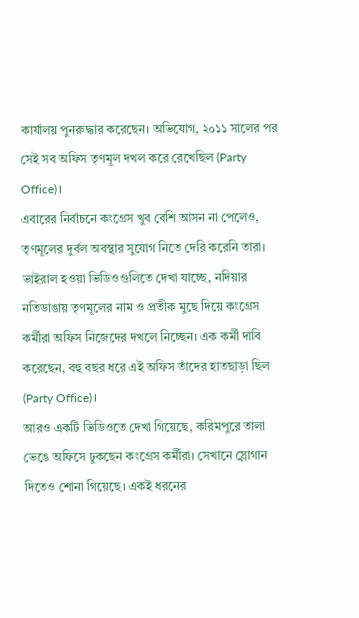কার্যালয় পুনরুদ্ধার করেছেন। অভিযোগ, ২০১১ সালের পর সেই সব অফিস তৃণমূল দখল করে রেখেছিল (Party Office)।
এবারের নির্বাচনে কংগ্রেস খুব বেশি আসন না পেলেও, তৃণমূলের দুর্বল অবস্থার সুযোগ নিতে দেরি করেনি তারা। ভাইরাল হওয়া ভিডিওগুলিতে দেখা যাচ্ছে, নদিয়ার নতিডাঙায় তৃণমূলের নাম ও প্রতীক মুছে দিয়ে কংগ্রেস কর্মীরা অফিস নিজেদের দখলে নিচ্ছেন। এক কর্মী দাবি করেছেন, বহু বছর ধরে এই অফিস তাঁদের হাতছাড়া ছিল (Party Office)।
আরও একটি ভিডিওতে দেখা গিয়েছে, করিমপুরে তালা ভেঙে অফিসে ঢুকছেন কংগ্রেস কর্মীরা। সেখানে স্লোগান দিতেও শোনা গিয়েছে। একই ধরনের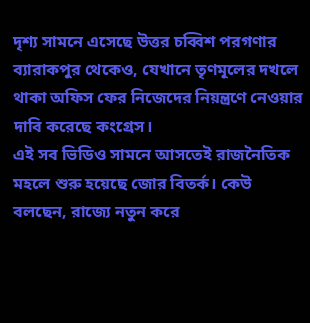দৃশ্য সামনে এসেছে উত্তর চব্বিশ পরগণার ব্যারাকপুর থেকেও, যেখানে তৃণমূলের দখলে থাকা অফিস ফের নিজেদের নিয়ন্ত্রণে নেওয়ার দাবি করেছে কংগ্রেস।
এই সব ভিডিও সামনে আসতেই রাজনৈতিক মহলে শুরু হয়েছে জোর বিতর্ক। কেউ বলছেন, রাজ্যে নতুন করে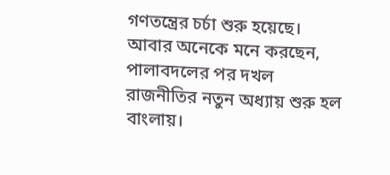গণতন্ত্রের চর্চা শুরু হয়েছে। আবার অনেকে মনে করছেন, পালাবদলের পর দখল রাজনীতির নতুন অধ্যায় শুরু হল বাংলায়।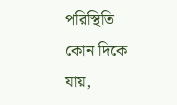পরিস্থিতি কোন দিকে যায়,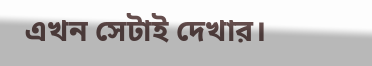এখন সেটাই দেখার।